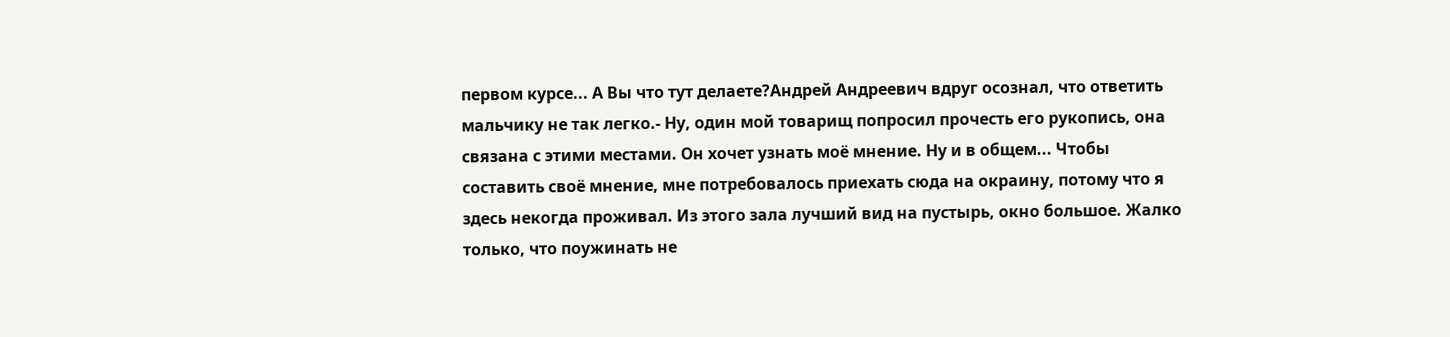первом курсе... А Вы что тут делаете?Андрей Андреевич вдруг осознал, что ответить мальчику не так легко.- Ну, один мой товарищ попросил прочесть его рукопись, она связана с этими местами. Он хочет узнать моё мнение. Ну и в общем... Чтобы составить своё мнение, мне потребовалось приехать сюда на окраину, потому что я здесь некогда проживал. Из этого зала лучший вид на пустырь, окно большое. Жалко только, что поужинать не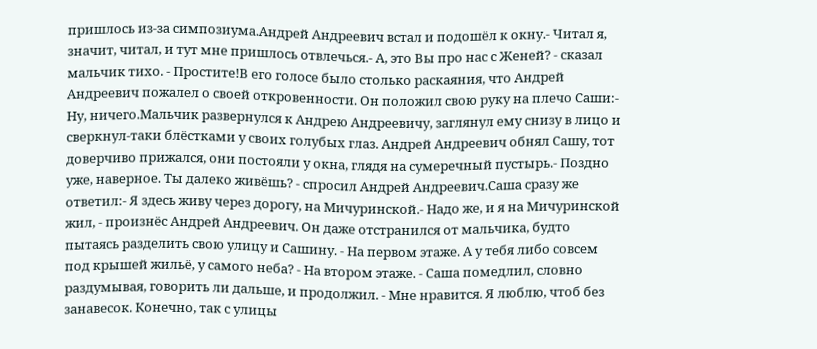пришлось из-за симпозиума.Андрей Андреевич встал и подошёл к окну.- Читал я, значит, читал, и тут мне пришлось отвлечься.- А, это Вы про нас с Женей? - сказал мальчик тихо. - Простите!В его голосе было столько раскаяния, что Андрей Андреевич пожалел о своей откровенности. Он положил свою руку на плечо Саши:- Ну, ничего.Мальчик развернулся к Андрею Андреевичу, заглянул ему снизу в лицо и сверкнул-таки блёстками у своих голубых глаз. Андрей Андреевич обнял Сашу, тот доверчиво прижался, они постояли у окна, глядя на сумеречный пустырь.- Поздно уже, наверное. Ты далеко живёшь? - спросил Андрей Андреевич.Саша сразу же ответил:- Я здесь живу через дорогу, на Мичуринской.- Надо же, и я на Мичуринской жил, - произнёс Андрей Андреевич. Он даже отстранился от мальчика, будто пытаясь разделить свою улицу и Сашину. - На первом этаже. А у тебя либо совсем под крышей жильё, у самого неба? - На втором этаже. - Саша помедлил, словно раздумывая, говорить ли дальше, и продолжил. - Мне нравится. Я люблю, чтоб без занавесок. Конечно, так с улицы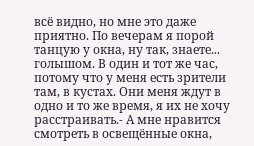всё видно, но мне это даже приятно. По вечерам я порой танцую у окна, ну так, знаете... голышом. В один и тот же час, потому что у меня есть зрители там, в кустах. Они меня ждут в одно и то же время, я их не хочу расстраивать.- А мне нравится смотреть в освещённые окна,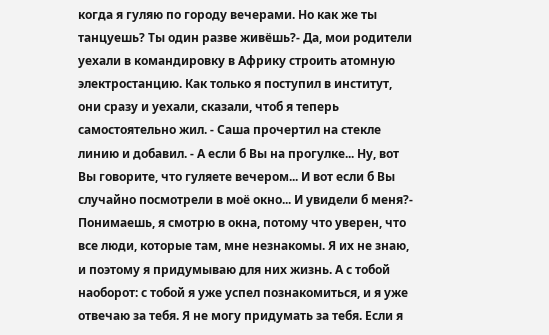когда я гуляю по городу вечерами. Но как же ты танцуешь? Ты один разве живёшь?- Да, мои родители уехали в командировку в Африку строить атомную электростанцию. Как только я поступил в институт, они сразу и уехали, сказали, чтоб я теперь самостоятельно жил. - Саша прочертил на стекле линию и добавил. - А если б Вы на прогулке... Ну, вот Вы говорите, что гуляете вечером... И вот если б Вы случайно посмотрели в моё окно... И увидели б меня?- Понимаешь, я смотрю в окна, потому что уверен, что все люди, которые там, мне незнакомы. Я их не знаю, и поэтому я придумываю для них жизнь. А с тобой наоборот: с тобой я уже успел познакомиться, и я уже отвечаю за тебя. Я не могу придумать за тебя. Если я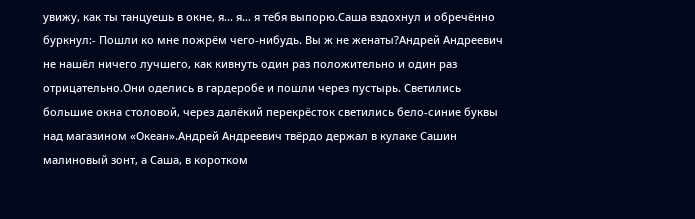увижу, как ты танцуешь в окне, я... я... я тебя выпорю.Саша вздохнул и обречённо буркнул:- Пошли ко мне пожрём чего-нибудь. Вы ж не женаты?Андрей Андреевич не нашёл ничего лучшего, как кивнуть один раз положительно и один раз отрицательно.Они оделись в гардеробе и пошли через пустырь. Светились большие окна столовой, через далёкий перекрёсток светились бело-синие буквы над магазином «Океан».Андрей Андреевич твёрдо держал в кулаке Сашин малиновый зонт, а Саша, в коротком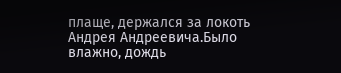плаще, держался за локоть Андрея Андреевича.Было влажно, дождь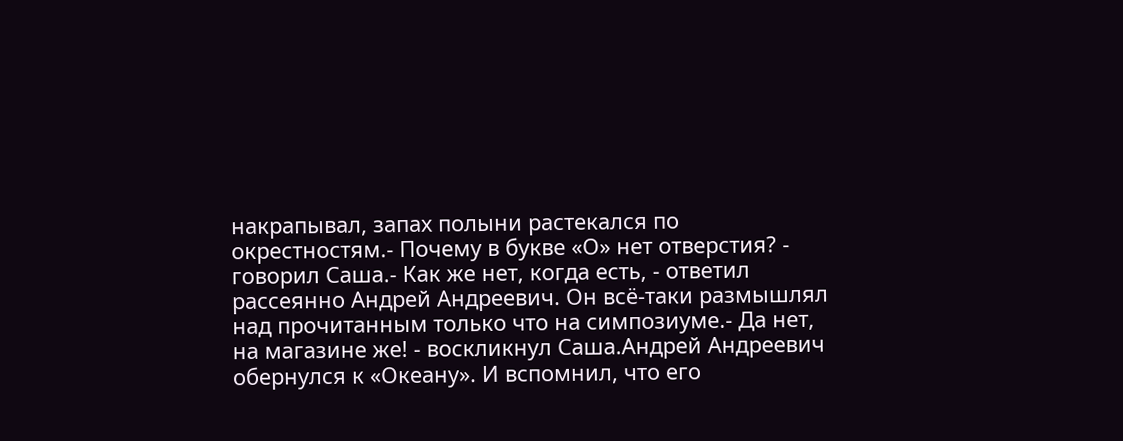накрапывал, запах полыни растекался по окрестностям.- Почему в букве «О» нет отверстия? - говорил Саша.- Как же нет, когда есть, - ответил рассеянно Андрей Андреевич. Он всё-таки размышлял над прочитанным только что на симпозиуме.- Да нет, на магазине же! - воскликнул Саша.Андрей Андреевич обернулся к «Океану». И вспомнил, что его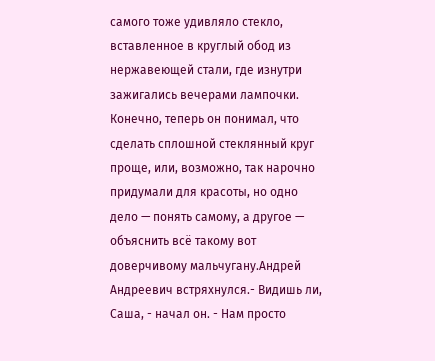самого тоже удивляло стекло, вставленное в круглый обод из нержавеющей стали, где изнутри зажигались вечерами лампочки. Конечно, теперь он понимал, что сделать сплошной стеклянный круг проще, или, возможно, так нарочно придумали для красоты, но одно дело — понять самому, а другое — объяснить всё такому вот доверчивому мальчугану.Андрей Андреевич встряхнулся.- Видишь ли, Саша, - начал он. - Нам просто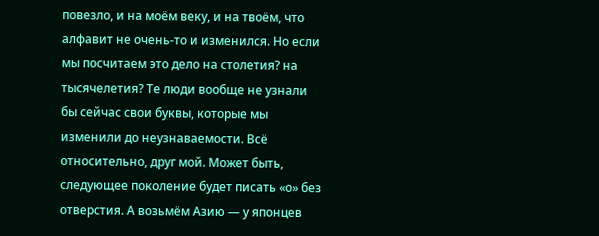повезло, и на моём веку, и на твоём, что алфавит не очень-то и изменился. Но если мы посчитаем это дело на столетия? на тысячелетия? Те люди вообще не узнали бы сейчас свои буквы, которые мы изменили до неузнаваемости. Всё относительно, друг мой. Может быть, следующее поколение будет писать «о» без отверстия. А возьмём Азию — у японцев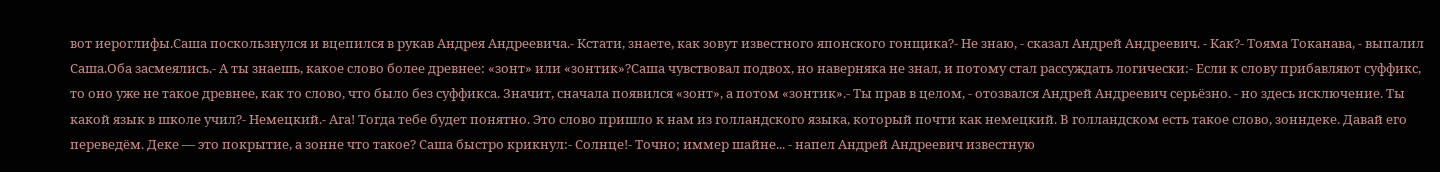вот иероглифы.Саша поскользнулся и вцепился в рукав Андрея Андреевича.- Кстати, знаете, как зовут известного японского гонщика?- Не знаю, - сказал Андрей Андреевич. - Как?- Тояма Токанава, - выпалил Саша.Оба засмеялись.- А ты знаешь, какое слово более древнее: «зонт» или «зонтик»?Саша чувствовал подвох, но наверняка не знал, и потому стал рассуждать логически:- Если к слову прибавляют суффикс, то оно уже не такое древнее, как то слово, что было без суффикса. Значит, сначала появился «зонт», а потом «зонтик».- Ты прав в целом, - отозвался Андрей Андреевич серьёзно. - но здесь исключение. Ты какой язык в школе учил?- Немецкий.- Ага! Тогда тебе будет понятно. Это слово пришло к нам из голландского языка, который почти как немецкий. В голландском есть такое слово, зонндеке. Давай его переведём. Деке — это покрытие, а зонне что такое? Саша быстро крикнул:- Солнце!- Точно; иммер шайне... - напел Андрей Андреевич известную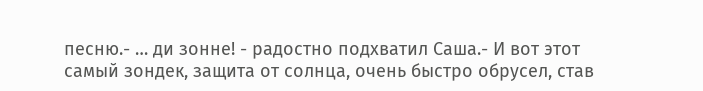песню.- … ди зонне! - радостно подхватил Саша.- И вот этот самый зондек, защита от солнца, очень быстро обрусел, став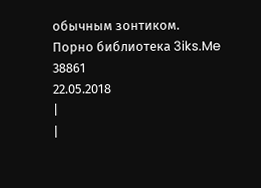обычным зонтиком.
Порно библиотека 3iks.Me
38861
22.05.2018
|
|